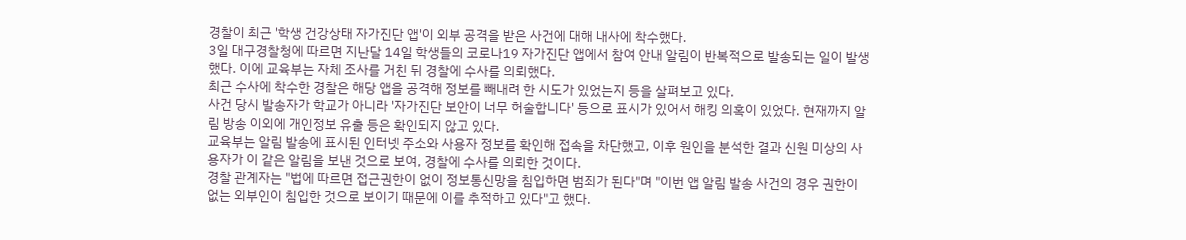경찰이 최근 '학생 건강상태 자가진단 앱'이 외부 공격을 받은 사건에 대해 내사에 착수했다.
3일 대구경찰청에 따르면 지난달 14일 학생들의 코로나19 자가진단 앱에서 참여 안내 알림이 반복적으로 발송되는 일이 발생했다. 이에 교육부는 자체 조사를 거친 뒤 경찰에 수사를 의뢰했다.
최근 수사에 착수한 경찰은 해당 앱을 공격해 정보를 빼내려 한 시도가 있었는지 등을 살펴보고 있다.
사건 당시 발송자가 학교가 아니라 '자가진단 보안이 너무 허술합니다' 등으로 표시가 있어서 해킹 의혹이 있었다. 현재까지 알림 방송 이외에 개인정보 유출 등은 확인되지 않고 있다.
교육부는 알림 발송에 표시된 인터넷 주소와 사용자 정보를 확인해 접속을 차단했고, 이후 원인을 분석한 결과 신원 미상의 사용자가 이 같은 알림을 보낸 것으로 보여, 경찰에 수사를 의뢰한 것이다.
경찰 관계자는 "법에 따르면 접근권한이 없이 정보통신망을 침입하면 범죄가 된다"며 "이번 앱 알림 발송 사건의 경우 권한이 없는 외부인이 침입한 것으로 보이기 때문에 이를 추적하고 있다"고 했다.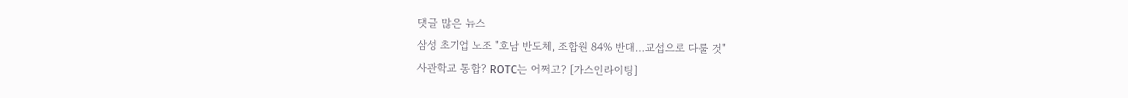댓글 많은 뉴스
삼성 초기업 노조 "호남 반도체, 조합원 84% 반대…교섭으로 다룰 것"
사관학교 통합? ROTC는 어쩌고? [가스인라이팅]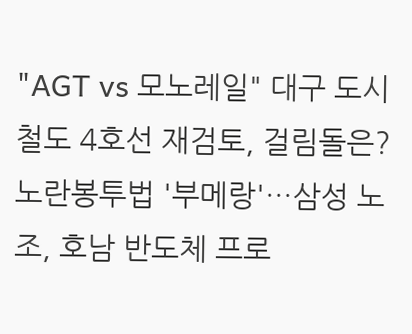"AGT vs 모노레일" 대구 도시철도 4호선 재검토, 걸림돌은?
노란봉투법 '부메랑'…삼성 노조, 호남 반도체 프로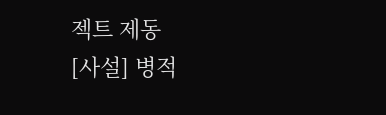젝트 제동
[사설] 병적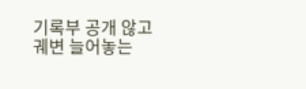기록부 공개 않고 궤변 늘어놓는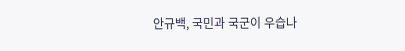안규백, 국민과 국군이 우습나